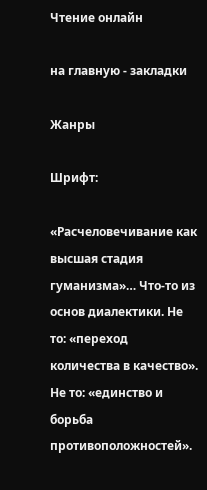Чтение онлайн

на главную - закладки

Жанры

Шрифт:

«Расчеловечивание как высшая стадия гуманизма»… Что-то из основ диалектики. Не то: «переход количества в качество». Не то: «единство и борьба противоположностей».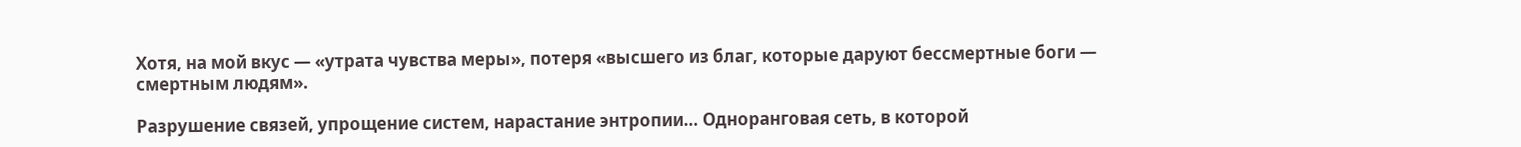Хотя, на мой вкус — «утрата чувства меры», потеря «высшего из благ, которые даруют бессмертные боги — смертным людям».

Разрушение связей, упрощение систем, нарастание энтропии… Одноранговая сеть, в которой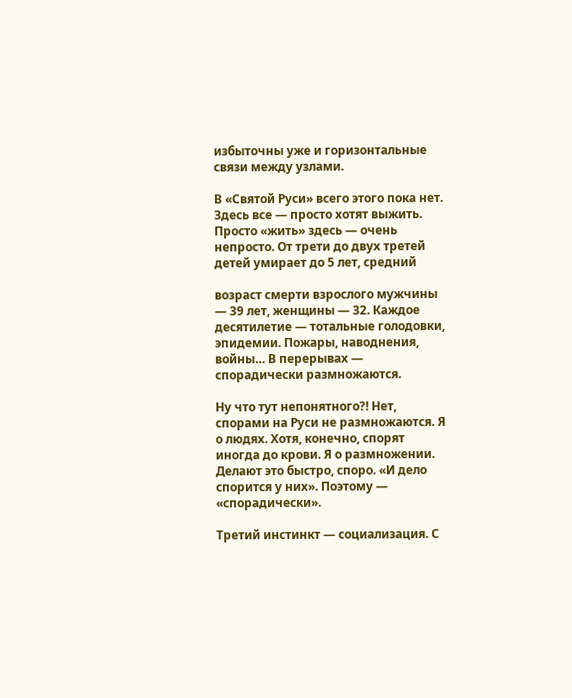избыточны уже и горизонтальные связи между узлами.

В «Святой Руси» всего этого пока нет. Здесь все — просто хотят выжить. Просто «жить» здесь — очень непросто. От трети до двух третей детей умирает до 5 лет, средний

возраст смерти взрослого мужчины — 39 лет, женщины — 32. Каждое десятилетие — тотальные голодовки, эпидемии. Пожары, наводнения, войны… В перерывах — спорадически размножаются.

Ну что тут непонятного?! Нет, спорами на Руси не размножаются. Я о людях. Хотя, конечно, спорят иногда до крови. Я о размножении. Делают это быстро, споро. «И дело спорится у них». Поэтому — «спорадически».

Третий инстинкт — социализация. С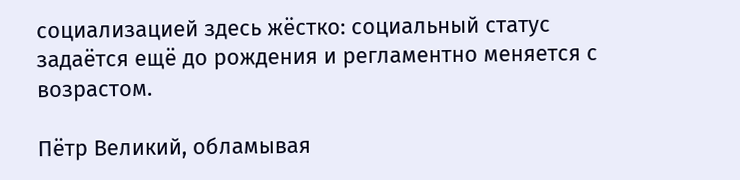социализацией здесь жёстко: социальный статус задаётся ещё до рождения и регламентно меняется с возрастом.

Пётр Великий, обламывая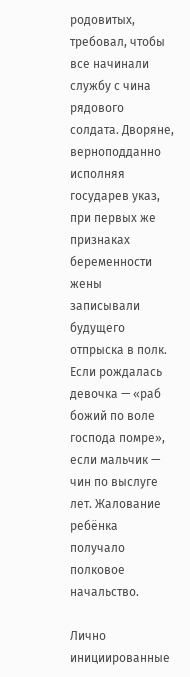родовитых, требовал, чтобы все начинали службу с чина рядового солдата. Дворяне, верноподданно исполняя государев указ, при первых же признаках беременности жены записывали будущего отпрыска в полк. Если рождалась девочка — «раб божий по воле господа помре», если мальчик — чин по выслуге лет. Жалование ребёнка получало полковое начальство.

Лично инициированные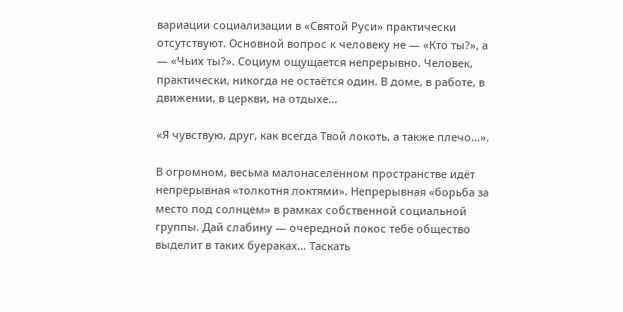вариации социализации в «Святой Руси» практически отсутствуют. Основной вопрос к человеку не — «Кто ты?», а — «Чьих ты?». Социум ощущается непрерывно. Человек, практически, никогда не остаётся один. В доме, в работе, в движении, в церкви, на отдыхе…

«Я чувствую, друг, как всегда Твой локоть, а также плечо…».

В огромном, весьма малонаселённом пространстве идёт непрерывная «толкотня локтями». Непрерывная «борьба за место под солнцем» в рамках собственной социальной группы. Дай слабину — очередной покос тебе общество выделит в таких буераках… Таскать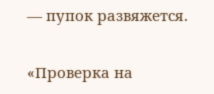— пупок развяжется.

«Проверка на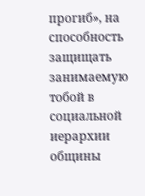прогиб», на способность защищать занимаемую тобой в социальной иерархии общины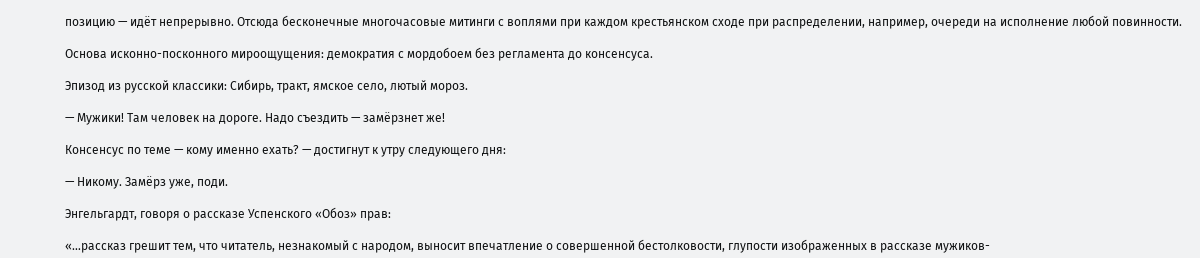позицию — идёт непрерывно. Отсюда бесконечные многочасовые митинги с воплями при каждом крестьянском сходе при распределении, например, очереди на исполнение любой повинности.

Основа исконно-посконного мироощущения: демократия с мордобоем без регламента до консенсуса.

Эпизод из русской классики: Сибирь, тракт, ямское село, лютый мороз.

— Мужики! Там человек на дороге. Надо съездить — замёрзнет же!

Консенсус по теме — кому именно ехать? — достигнут к утру следующего дня:

— Никому. Замёрз уже, поди.

Энгельгардт, говоря о рассказе Успенского «Обоз» прав:

«…рассказ грешит тем, что читатель, незнакомый с народом, выносит впечатление о совершенной бестолковости, глупости изображенных в рассказе мужиков-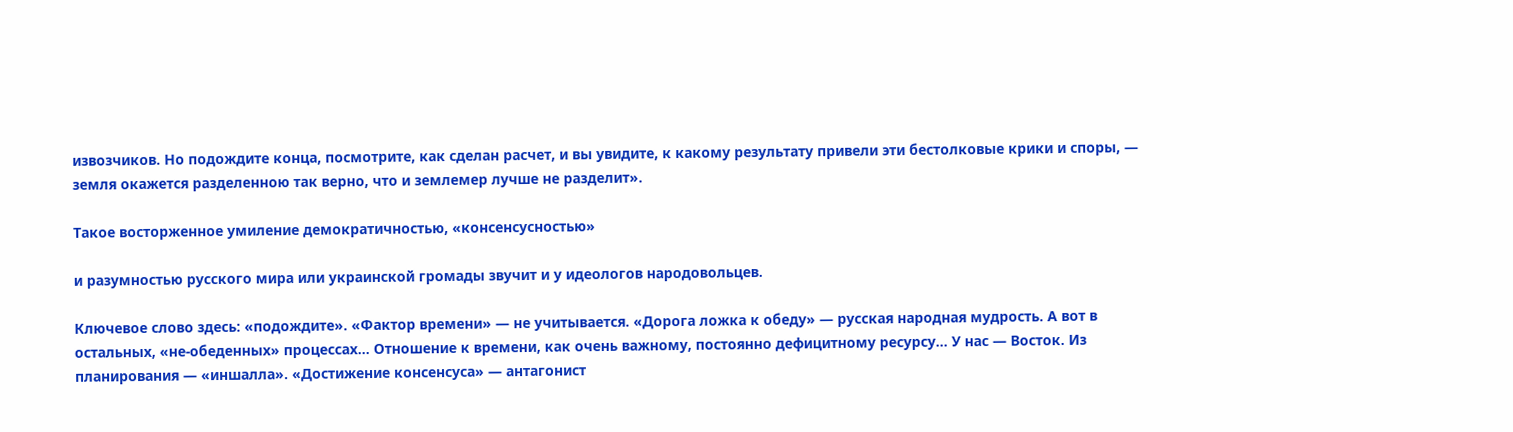извозчиков. Но подождите конца, посмотрите, как сделан расчет, и вы увидите, к какому результату привели эти бестолковые крики и споры, — земля окажется разделенною так верно, что и землемер лучше не разделит».

Такое восторженное умиление демократичностью, «консенсусностью»

и разумностью русского мира или украинской громады звучит и у идеологов народовольцев.

Ключевое слово здесь: «подождите». «Фактор времени» — не учитывается. «Дорога ложка к обеду» — русская народная мудрость. А вот в остальных, «не-обеденных» процессах… Отношение к времени, как очень важному, постоянно дефицитному ресурсу… У нас — Восток. Из планирования — «иншалла». «Достижение консенсуса» — антагонист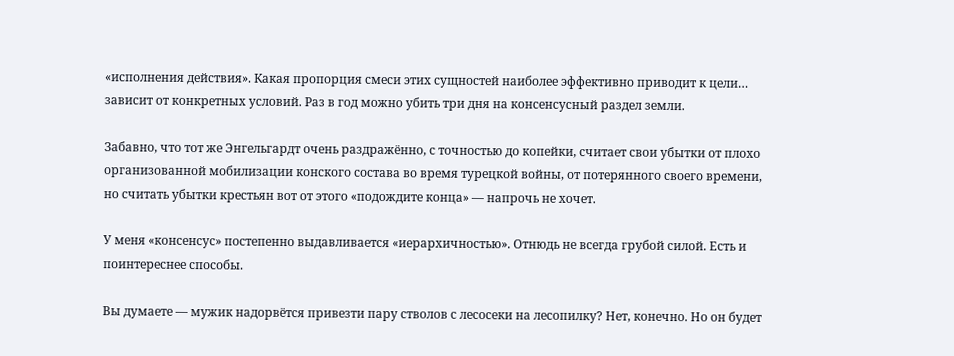«исполнения действия». Какая пропорция смеси этих сущностей наиболее эффективно приводит к цели… зависит от конкретных условий. Раз в год можно убить три дня на консенсусный раздел земли.

Забавно, что тот же Энгельгардт очень раздражённо, с точностью до копейки, считает свои убытки от плохо организованной мобилизации конского состава во время турецкой войны, от потерянного своего времени, но считать убытки крестьян вот от этого «подождите конца» — напрочь не хочет.

У меня «консенсус» постепенно выдавливается «иерархичностью». Отнюдь не всегда грубой силой. Есть и поинтереснее способы.

Вы думаете — мужик надорвётся привезти пару стволов с лесосеки на лесопилку? Нет, конечно. Но он будет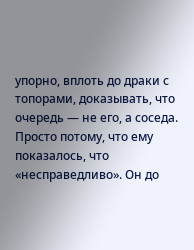упорно, вплоть до драки с топорами, доказывать, что очередь — не его, а соседа. Просто потому, что ему показалось, что «несправедливо». Он до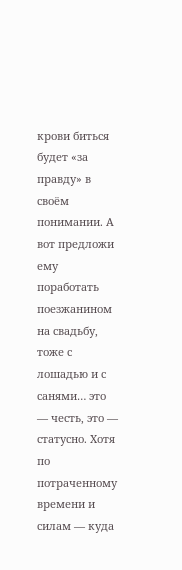крови биться будет «за правду» в своём понимании. А вот предложи ему поработать поезжанином на свадьбу, тоже с лошадью и с санями… это — честь, это — статусно. Хотя по потраченному времени и силам — куда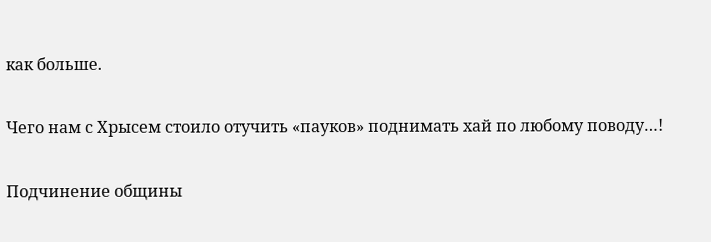как больше.

Чего нам с Хрысем стоило отучить «пауков» поднимать хай по любому поводу…!

Подчинение общины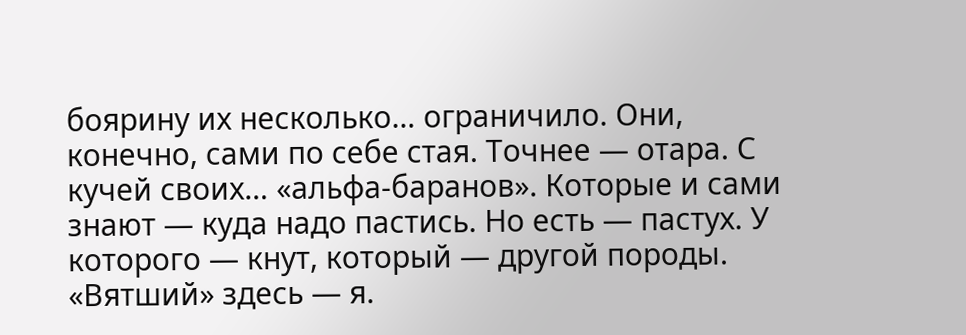боярину их несколько… ограничило. Они, конечно, сами по себе стая. Точнее — отара. С кучей своих… «альфа-баранов». Которые и сами знают — куда надо пастись. Но есть — пастух. У которого — кнут, который — другой породы. «Вятший» здесь — я.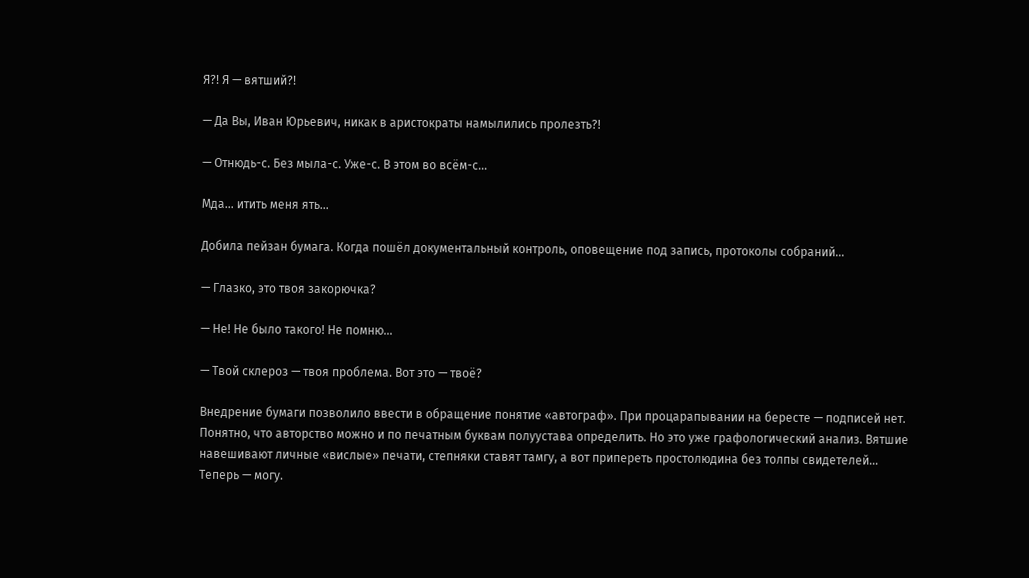Я?! Я — вятший?!

— Да Вы, Иван Юрьевич, никак в аристократы намылились пролезть?!

— Отнюдь-с. Без мыла-с. Уже-с. В этом во всём-с…

Мда… итить меня ять…

Добила пейзан бумага. Когда пошёл документальный контроль, оповещение под запись, протоколы собраний…

— Глазко, это твоя закорючка?

— Не! Не было такого! Не помню…

— Твой склероз — твоя проблема. Вот это — твоё?

Внедрение бумаги позволило ввести в обращение понятие «автограф». При процарапывании на бересте — подписей нет. Понятно, что авторство можно и по печатным буквам полуустава определить. Но это уже графологический анализ. Вятшие навешивают личные «вислые» печати, степняки ставят тамгу, а вот припереть простолюдина без толпы свидетелей… Теперь — могу.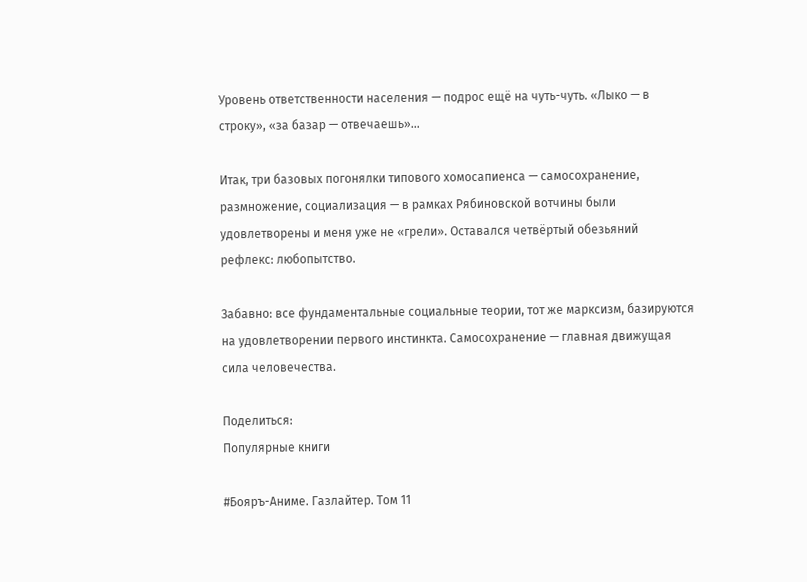Уровень ответственности населения — подрос ещё на чуть-чуть. «Лыко — в строку», «за базар — отвечаешь»…

Итак, три базовых погонялки типового хомосапиенса — самосохранение, размножение, социализация — в рамках Рябиновской вотчины были удовлетворены и меня уже не «грели». Оставался четвёртый обезьяний рефлекс: любопытство.

Забавно: все фундаментальные социальные теории, тот же марксизм, базируются на удовлетворении первого инстинкта. Самосохранение — главная движущая сила человечества.

Поделиться:
Популярные книги

#Бояръ-Аниме. Газлайтер. Том 11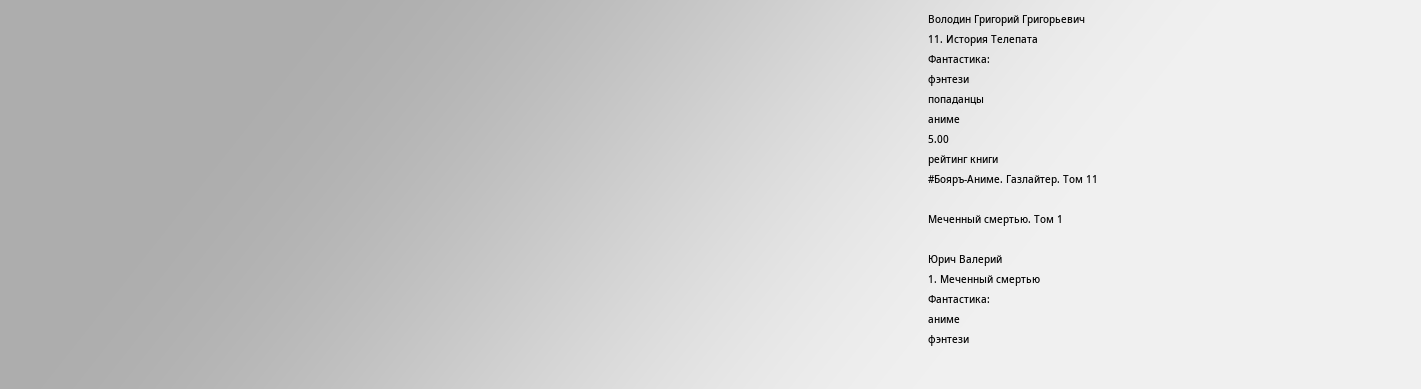Володин Григорий Григорьевич
11. История Телепата
Фантастика:
фэнтези
попаданцы
аниме
5.00
рейтинг книги
#Бояръ-Аниме. Газлайтер. Том 11

Меченный смертью. Том 1

Юрич Валерий
1. Меченный смертью
Фантастика:
аниме
фэнтези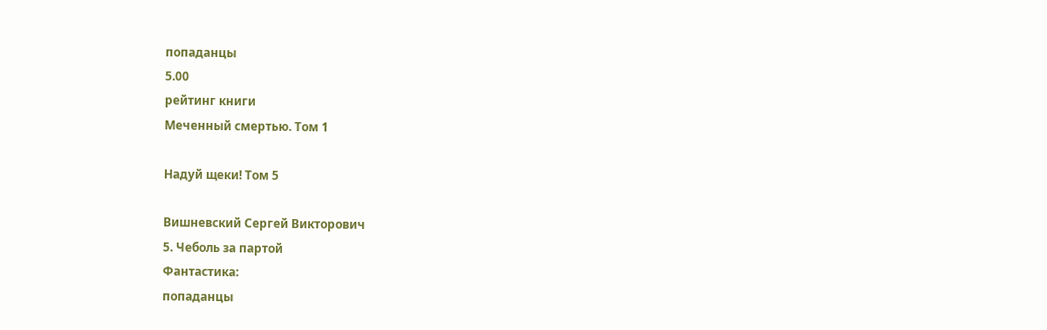попаданцы
5.00
рейтинг книги
Меченный смертью. Том 1

Надуй щеки! Том 5

Вишневский Сергей Викторович
5. Чеболь за партой
Фантастика:
попаданцы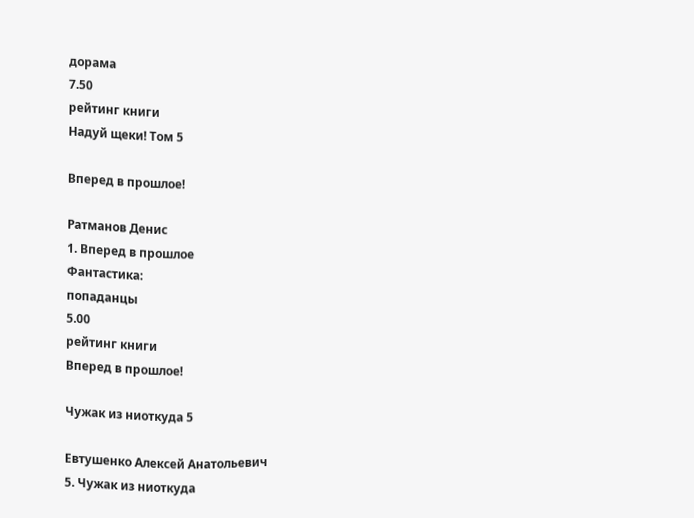дорама
7.50
рейтинг книги
Надуй щеки! Том 5

Вперед в прошлое!

Ратманов Денис
1. Вперед в прошлое
Фантастика:
попаданцы
5.00
рейтинг книги
Вперед в прошлое!

Чужак из ниоткуда 5

Евтушенко Алексей Анатольевич
5. Чужак из ниоткуда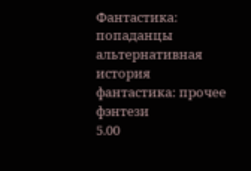Фантастика:
попаданцы
альтернативная история
фантастика: прочее
фэнтези
5.00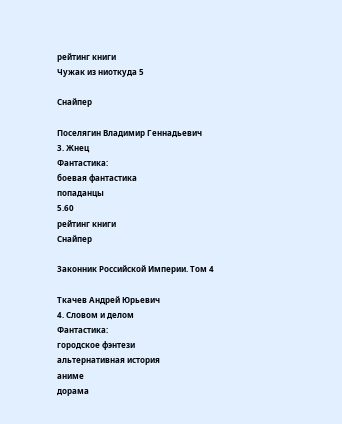рейтинг книги
Чужак из ниоткуда 5

Снайпер

Поселягин Владимир Геннадьевич
3. Жнец
Фантастика:
боевая фантастика
попаданцы
5.60
рейтинг книги
Снайпер

Законник Российской Империи. Том 4

Ткачев Андрей Юрьевич
4. Словом и делом
Фантастика:
городское фэнтези
альтернативная история
аниме
дорама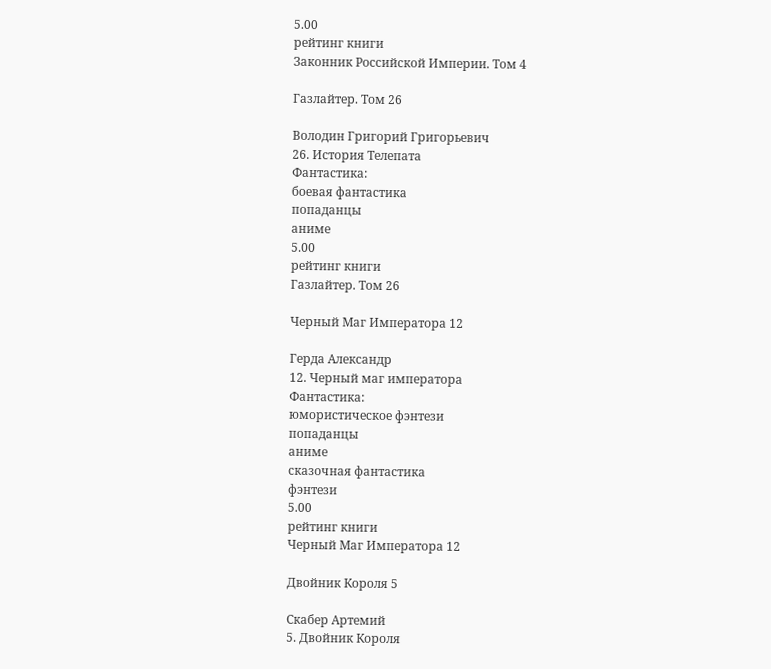5.00
рейтинг книги
Законник Российской Империи. Том 4

Газлайтер. Том 26

Володин Григорий Григорьевич
26. История Телепата
Фантастика:
боевая фантастика
попаданцы
аниме
5.00
рейтинг книги
Газлайтер. Том 26

Черный Маг Императора 12

Герда Александр
12. Черный маг императора
Фантастика:
юмористическое фэнтези
попаданцы
аниме
сказочная фантастика
фэнтези
5.00
рейтинг книги
Черный Маг Императора 12

Двойник Короля 5

Скабер Артемий
5. Двойник Короля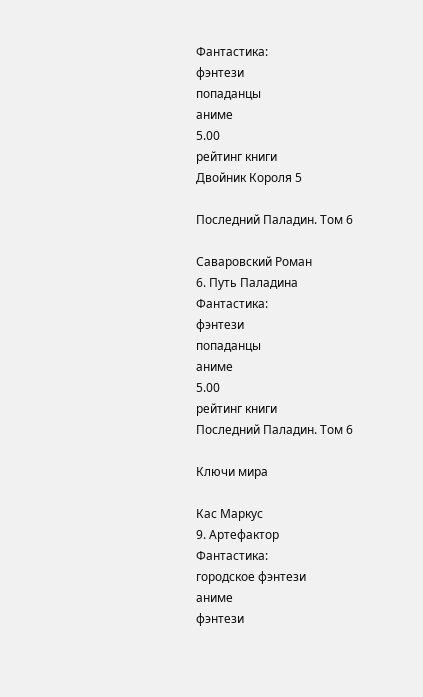Фантастика:
фэнтези
попаданцы
аниме
5.00
рейтинг книги
Двойник Короля 5

Последний Паладин. Том 6

Саваровский Роман
6. Путь Паладина
Фантастика:
фэнтези
попаданцы
аниме
5.00
рейтинг книги
Последний Паладин. Том 6

Ключи мира

Кас Маркус
9. Артефактор
Фантастика:
городское фэнтези
аниме
фэнтези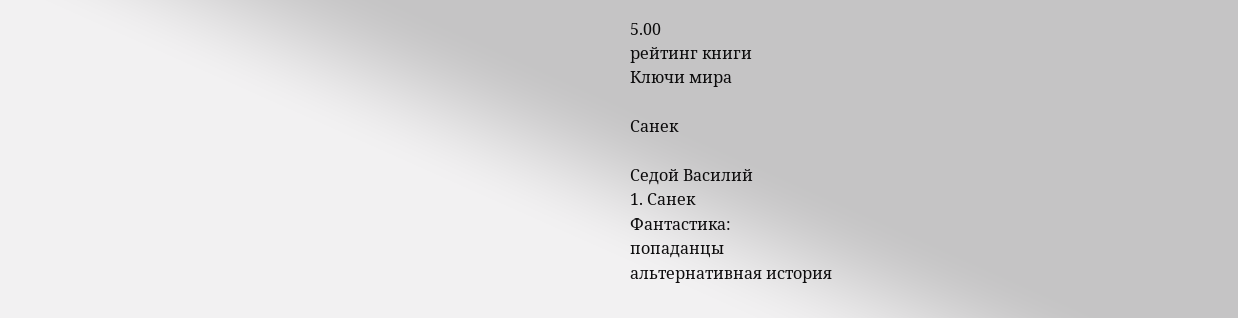5.00
рейтинг книги
Ключи мира

Санек

Седой Василий
1. Санек
Фантастика:
попаданцы
альтернативная история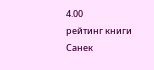4.00
рейтинг книги
Санек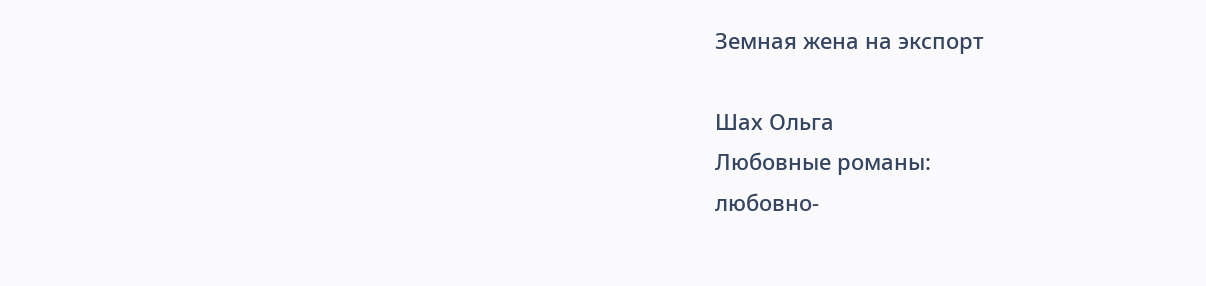Земная жена на экспорт

Шах Ольга
Любовные романы:
любовно-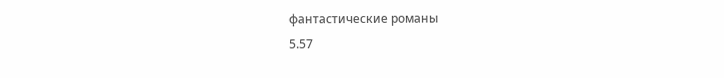фантастические романы
5.57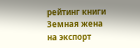рейтинг книги
Земная жена на экспорт